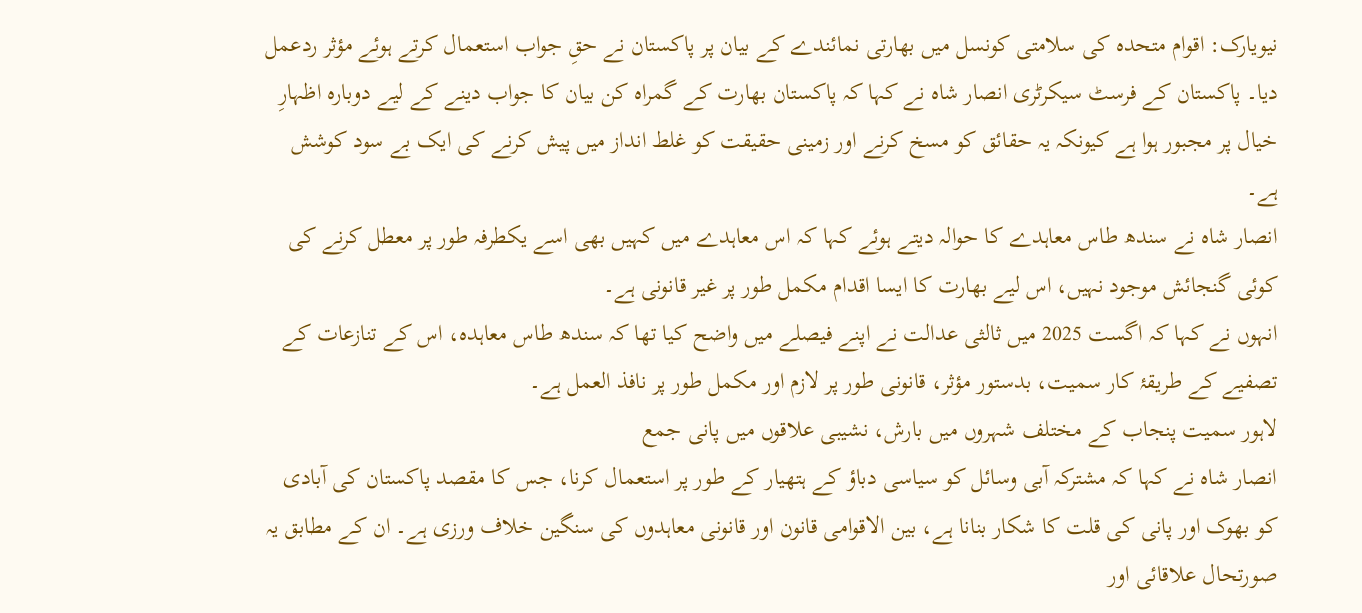نیویارک: اقوام متحدہ کی سلامتی کونسل میں بھارتی نمائندے کے بیان پر پاکستان نے حقِ جواب استعمال کرتے ہوئے مؤثر ردعمل دیا۔ پاکستان کے فرسٹ سیکرٹری انصار شاہ نے کہا کہ پاکستان بھارت کے گمراہ کن بیان کا جواب دینے کے لیے دوبارہ اظہارِ خیال پر مجبور ہوا ہے کیونکہ یہ حقائق کو مسخ کرنے اور زمینی حقیقت کو غلط انداز میں پیش کرنے کی ایک بے سود کوشش ہے۔
انصار شاہ نے سندھ طاس معاہدے کا حوالہ دیتے ہوئے کہا کہ اس معاہدے میں کہیں بھی اسے یکطرفہ طور پر معطل کرنے کی کوئی گنجائش موجود نہیں، اس لیے بھارت کا ایسا اقدام مکمل طور پر غیر قانونی ہے۔
انہوں نے کہا کہ اگست 2025 میں ثالثی عدالت نے اپنے فیصلے میں واضح کیا تھا کہ سندھ طاس معاہدہ، اس کے تنازعات کے تصفیے کے طریقۂ کار سمیت، بدستور مؤثر، قانونی طور پر لازم اور مکمل طور پر نافذ العمل ہے۔
لاہور سمیت پنجاب کے مختلف شہروں میں بارش، نشیبی علاقوں میں پانی جمع
انصار شاہ نے کہا کہ مشترکہ آبی وسائل کو سیاسی دباؤ کے ہتھیار کے طور پر استعمال کرنا، جس کا مقصد پاکستان کی آبادی کو بھوک اور پانی کی قلت کا شکار بنانا ہے، بین الاقوامی قانون اور قانونی معاہدوں کی سنگین خلاف ورزی ہے۔ ان کے مطابق یہ صورتحال علاقائی اور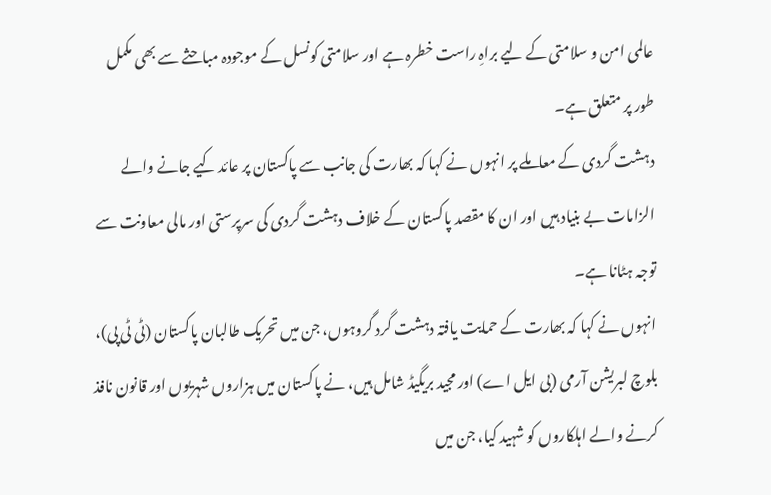عالمی امن و سلامتی کے لیے براہِ راست خطرہ ہے اور سلامتی کونسل کے موجودہ مباحثے سے بھی مکمل طور پر متعلق ہے۔
دہشت گردی کے معاملے پر انہوں نے کہا کہ بھارت کی جانب سے پاکستان پر عائد کیے جانے والے الزامات بے بنیاد ہیں اور ان کا مقصد پاکستان کے خلاف دہشت گردی کی سرپرستی اور مالی معاونت سے توجہ ہٹانا ہے۔
انہوں نے کہا کہ بھارت کے حمایت یافتہ دہشت گرد گروہوں، جن میں تحریک طالبان پاکستان (ٹی ٹی پی)، بلوچ لبریشن آرمی (بی ایل اے) اور مجید بریگیڈ شامل ہیں، نے پاکستان میں ہزاروں شہریوں اور قانون نافذ کرنے والے اہلکاروں کو شہید کیا، جن میں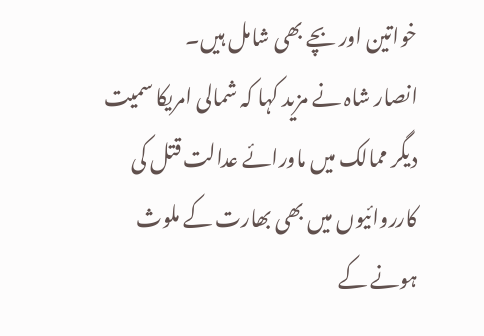خواتین اور بچے بھی شامل ہیں۔
انصار شاہ نے مزید کہا کہ شمالی امریکا سمیت دیگر ممالک میں ماورائے عدالت قتل کی کارروائیوں میں بھی بھارت کے ملوث ہونے کے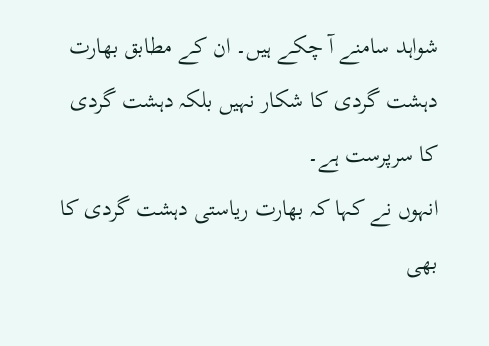شواہد سامنے آ چکے ہیں۔ ان کے مطابق بھارت دہشت گردی کا شکار نہیں بلکہ دہشت گردی کا سرپرست ہے۔
انہوں نے کہا کہ بھارت ریاستی دہشت گردی کا بھی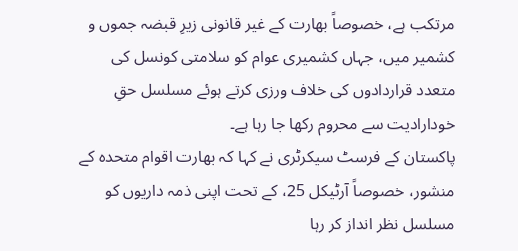مرتکب ہے، خصوصاً بھارت کے غیر قانونی زیرِ قبضہ جموں و کشمیر میں، جہاں کشمیری عوام کو سلامتی کونسل کی متعدد قراردادوں کی خلاف ورزی کرتے ہوئے مسلسل حقِ خودارادیت سے محروم رکھا جا رہا ہے۔
پاکستان کے فرسٹ سیکرٹری نے کہا کہ بھارت اقوام متحدہ کے منشور، خصوصاً آرٹیکل 25، کے تحت اپنی ذمہ داریوں کو مسلسل نظر انداز کر رہا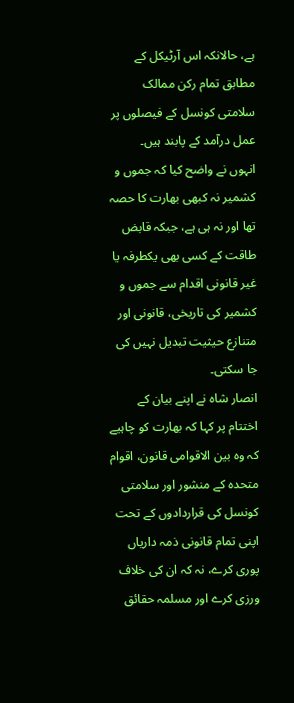ہے، حالانکہ اس آرٹیکل کے مطابق تمام رکن ممالک سلامتی کونسل کے فیصلوں پر عمل درآمد کے پابند ہیں۔
انہوں نے واضح کیا کہ جموں و کشمیر نہ کبھی بھارت کا حصہ تھا اور نہ ہی ہے، جبکہ قابض طاقت کے کسی بھی یکطرفہ یا غیر قانونی اقدام سے جموں و کشمیر کی تاریخی، قانونی اور متنازع حیثیت تبدیل نہیں کی جا سکتی۔
انصار شاہ نے اپنے بیان کے اختتام پر کہا کہ بھارت کو چاہیے کہ وہ بین الاقوامی قانون، اقوام متحدہ کے منشور اور سلامتی کونسل کی قراردادوں کے تحت اپنی تمام قانونی ذمہ داریاں پوری کرے، نہ کہ ان کی خلاف ورزی کرے اور مسلمہ حقائق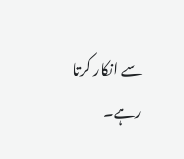سے انکار کرتا رہے۔